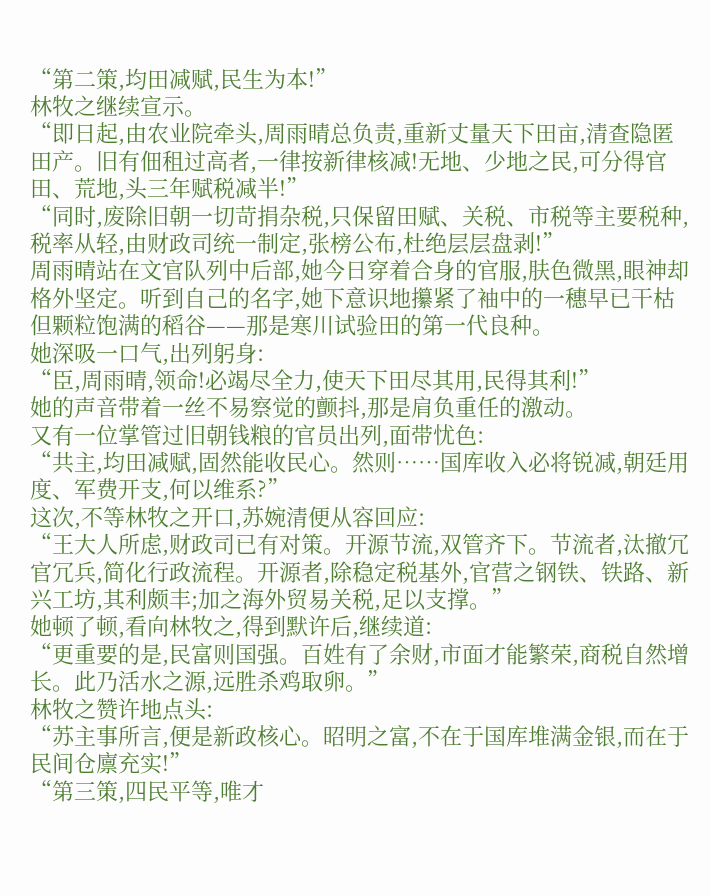“第二策,均田减赋,民生为本!”
林牧之继续宣示。
“即日起,由农业院牵头,周雨晴总负责,重新丈量天下田亩,清查隐匿田产。旧有佃租过高者,一律按新律核减!无地、少地之民,可分得官田、荒地,头三年赋税减半!”
“同时,废除旧朝一切苛捐杂税,只保留田赋、关税、市税等主要税种,税率从轻,由财政司统一制定,张榜公布,杜绝层层盘剥!”
周雨晴站在文官队列中后部,她今日穿着合身的官服,肤色微黑,眼神却格外坚定。听到自己的名字,她下意识地攥紧了袖中的一穗早已干枯但颗粒饱满的稻谷——那是寒川试验田的第一代良种。
她深吸一口气,出列躬身:
“臣,周雨晴,领命!必竭尽全力,使天下田尽其用,民得其利!”
她的声音带着一丝不易察觉的颤抖,那是肩负重任的激动。
又有一位掌管过旧朝钱粮的官员出列,面带忧色:
“共主,均田减赋,固然能收民心。然则……国库收入必将锐减,朝廷用度、军费开支,何以维系?”
这次,不等林牧之开口,苏婉清便从容回应:
“王大人所虑,财政司已有对策。开源节流,双管齐下。节流者,汰撤冗官冗兵,简化行政流程。开源者,除稳定税基外,官营之钢铁、铁路、新兴工坊,其利颇丰;加之海外贸易关税,足以支撑。”
她顿了顿,看向林牧之,得到默许后,继续道:
“更重要的是,民富则国强。百姓有了余财,市面才能繁荣,商税自然增长。此乃活水之源,远胜杀鸡取卵。”
林牧之赞许地点头:
“苏主事所言,便是新政核心。昭明之富,不在于国库堆满金银,而在于民间仓廪充实!”
“第三策,四民平等,唯才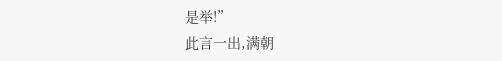是举!”
此言一出,满朝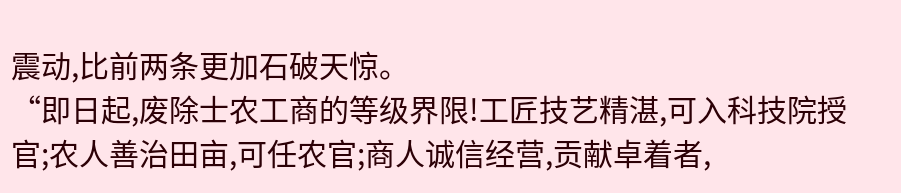震动,比前两条更加石破天惊。
“即日起,废除士农工商的等级界限!工匠技艺精湛,可入科技院授官;农人善治田亩,可任农官;商人诚信经营,贡献卓着者,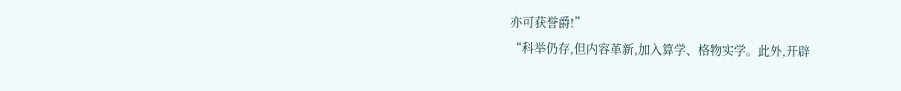亦可获誉爵!”
“科举仍存,但内容革新,加入算学、格物实学。此外,开辟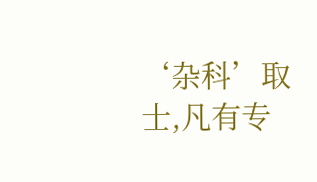‘杂科’取士,凡有专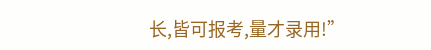长,皆可报考,量才录用!”